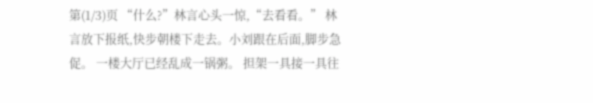第(1/3)页 “什么?”林言心头一惊,“去看看。” 林言放下报纸,快步朝楼下走去。小刘跟在后面,脚步急促。 一楼大厅已经乱成一锅粥。 担架一具接一具往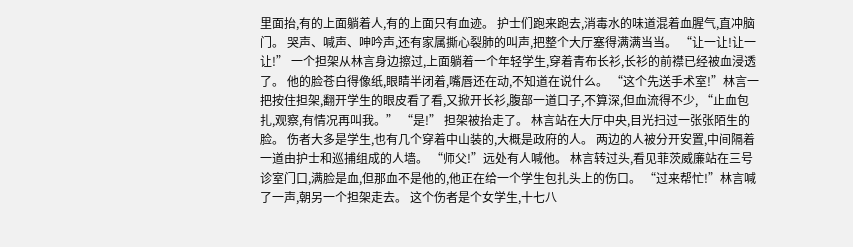里面抬,有的上面躺着人,有的上面只有血迹。 护士们跑来跑去,消毒水的味道混着血腥气,直冲脑门。 哭声、喊声、呻吟声,还有家属撕心裂肺的叫声,把整个大厅塞得满满当当。 “让一让!让一让!” 一个担架从林言身边擦过,上面躺着一个年轻学生,穿着青布长衫,长衫的前襟已经被血浸透了。 他的脸苍白得像纸,眼睛半闭着,嘴唇还在动,不知道在说什么。 “这个先送手术室!”林言一把按住担架,翻开学生的眼皮看了看,又掀开长衫,腹部一道口子,不算深,但血流得不少, “止血包扎,观察,有情况再叫我。” “是!” 担架被抬走了。 林言站在大厅中央,目光扫过一张张陌生的脸。 伤者大多是学生,也有几个穿着中山装的,大概是政府的人。 两边的人被分开安置,中间隔着一道由护士和巡捕组成的人墙。 “师父!”远处有人喊他。 林言转过头,看见菲茨威廉站在三号诊室门口,满脸是血,但那血不是他的,他正在给一个学生包扎头上的伤口。 “过来帮忙!”林言喊了一声,朝另一个担架走去。 这个伤者是个女学生,十七八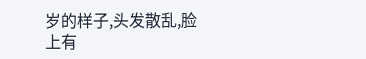岁的样子,头发散乱,脸上有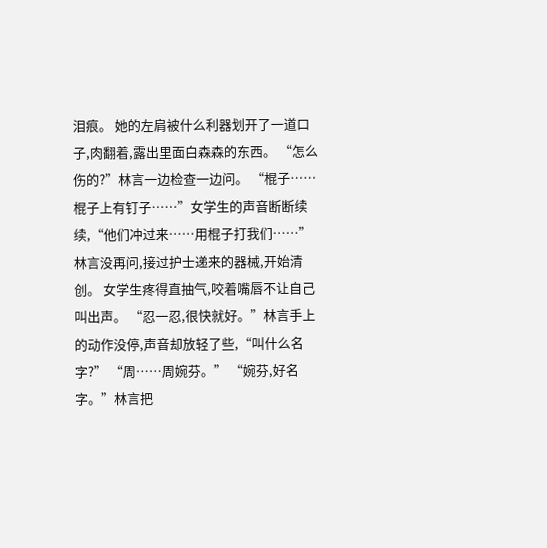泪痕。 她的左肩被什么利器划开了一道口子,肉翻着,露出里面白森森的东西。 “怎么伤的?”林言一边检查一边问。 “棍子……棍子上有钉子……”女学生的声音断断续续,“他们冲过来……用棍子打我们……” 林言没再问,接过护士递来的器械,开始清创。 女学生疼得直抽气,咬着嘴唇不让自己叫出声。 “忍一忍,很快就好。”林言手上的动作没停,声音却放轻了些,“叫什么名字?” “周……周婉芬。” “婉芬,好名字。”林言把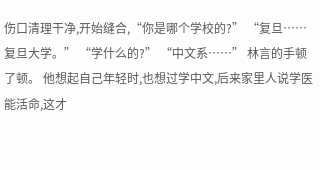伤口清理干净,开始缝合,“你是哪个学校的?” “复旦……复旦大学。” “学什么的?” “中文系……” 林言的手顿了顿。 他想起自己年轻时,也想过学中文,后来家里人说学医能活命,这才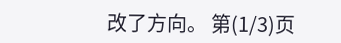改了方向。 第(1/3)页